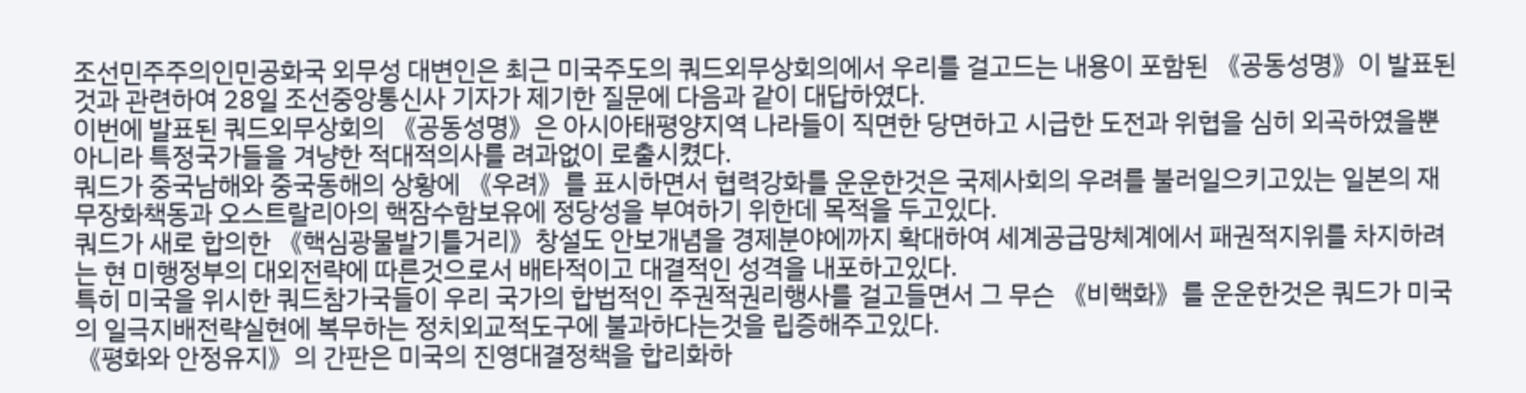조선민주주의인민공화국 외무성 대변인은 최근 미국주도의 쿼드외무상회의에서 우리를 걸고드는 내용이 포함된 《공동성명》이 발표된것과 관련하여 28일 조선중앙통신사 기자가 제기한 질문에 다음과 같이 대답하였다.
이번에 발표된 쿼드외무상회의 《공동성명》은 아시아태평양지역 나라들이 직면한 당면하고 시급한 도전과 위협을 심히 외곡하였을뿐 아니라 특정국가들을 겨냥한 적대적의사를 려과없이 로출시켰다.
쿼드가 중국남해와 중국동해의 상황에 《우려》를 표시하면서 협력강화를 운운한것은 국제사회의 우려를 불러일으키고있는 일본의 재무장화책동과 오스트랄리아의 핵잠수함보유에 정당성을 부여하기 위한데 목적을 두고있다.
쿼드가 새로 합의한 《핵심광물발기틀거리》창설도 안보개념을 경제분야에까지 확대하여 세계공급망체계에서 패권적지위를 차지하려는 현 미행정부의 대외전략에 따른것으로서 배타적이고 대결적인 성격을 내포하고있다.
특히 미국을 위시한 쿼드참가국들이 우리 국가의 합법적인 주권적권리행사를 걸고들면서 그 무슨 《비핵화》를 운운한것은 쿼드가 미국의 일극지배전략실현에 복무하는 정치외교적도구에 불과하다는것을 립증해주고있다.
《평화와 안정유지》의 간판은 미국의 진영대결정책을 합리화하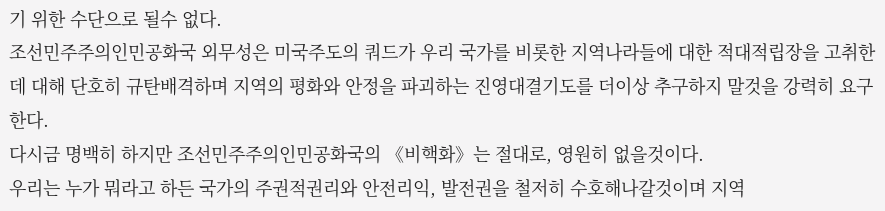기 위한 수단으로 될수 없다.
조선민주주의인민공화국 외무성은 미국주도의 쿼드가 우리 국가를 비롯한 지역나라들에 대한 적대적립장을 고취한데 대해 단호히 규탄배격하며 지역의 평화와 안정을 파괴하는 진영대결기도를 더이상 추구하지 말것을 강력히 요구한다.
다시금 명백히 하지만 조선민주주의인민공화국의 《비핵화》는 절대로, 영원히 없을것이다.
우리는 누가 뭐라고 하든 국가의 주권적권리와 안전리익, 발전권을 철저히 수호해나갈것이며 지역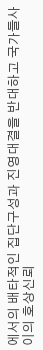에서의 배타적인 집단구성과 진영대결을 반대하고 국가들사이의 호상신뢰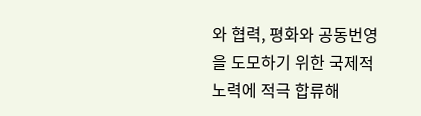와 협력, 평화와 공동번영을 도모하기 위한 국제적노력에 적극 합류해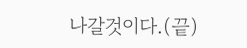나갈것이다.(끝)